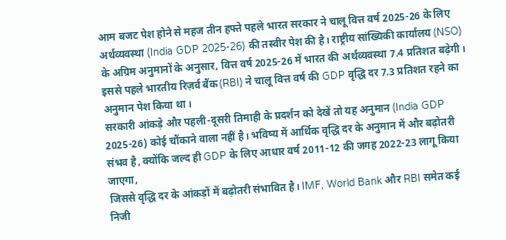आम बजट पेश होने से महज तीन हफ्ते पहले भारत सरकार ने चालू वित्त वर्ष 2025-26 के लिए अर्थव्यवस्था (India GDP 2025-26) की तस्वीर पेश की है। राष्ट्रीय सांख्यिकी कार्यालय (NSO) के अग्रिम अनुमानों के अनुसार, वित्त वर्ष 2025-26 में भारत की अर्थव्यवस्था 7.4 प्रतिशत बढ़ेगी। इससे पहले भारतीय रिज़र्व बैंक (RBI) ने चालू वित्त वर्ष की GDP वृद्धि दर 7.3 प्रतिशत रहने का अनुमान पेश किया था।
सरकारी आंकड़े और पहली-दूसरी तिमाही के प्रदर्शन को देखें तो यह अनुमान (India GDP 2025-26) कोई चौंकाने वाला नहीं है। भविष्य में आर्थिक वृद्धि दर के अनुमान में और बढ़ोतरी संभव है, क्योंकि जल्द ही GDP के लिए आधार वर्ष 2011-12 की जगह 2022-23 लागू किया जाएगा,
जिससे वृद्धि दर के आंकड़ों में बढ़ोतरी संभावित है। IMF, World Bank और RBI समेत कई निजी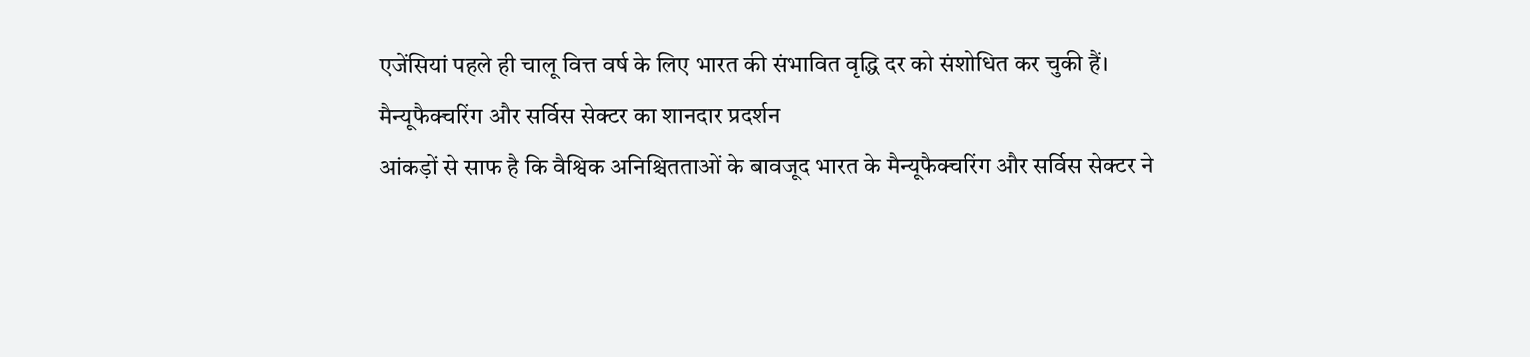एजेंसियां पहले ही चालू वित्त वर्ष के लिए भारत की संभावित वृद्धि दर को संशोधित कर चुकी हैं।
मैन्यूफैक्चरिंग और सर्विस सेक्टर का शानदार प्रदर्शन
आंकड़ों से साफ है कि वैश्विक अनिश्चितताओं के बावजूद भारत के मैन्यूफैक्चरिंग और सर्विस सेक्टर ने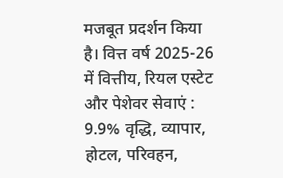मजबूत प्रदर्शन किया है। वित्त वर्ष 2025-26 में वित्तीय, रियल एस्टेट और पेशेवर सेवाएं : 9.9% वृद्धि, व्यापार, होटल, परिवहन,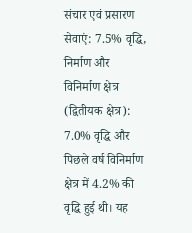संचार एवं प्रसारण सेवाएं: 7.5% वृद्धि, निर्माण और विनिर्माण क्षेत्र (द्वितीयक क्षेत्र): 7.0% वृद्धि और पिछले वर्ष विनिर्माण क्षेत्र में 4.2% की वृद्धि हुई थी। यह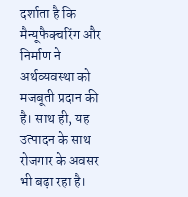दर्शाता है कि मैन्यूफैक्चरिंग और निर्माण ने अर्थव्यवस्था को मजबूती प्रदान की है। साथ ही, यह उत्पादन के साथ रोजगार के अवसर भी बढ़ा रहा है।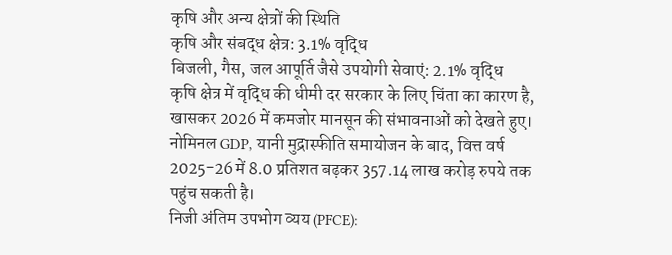कृषि और अन्य क्षेत्रों की स्थिति
कृषि और संबद्ध क्षेत्र: 3.1% वृद्धि
बिजली, गैस, जल आपूर्ति जैसे उपयोगी सेवाएं: 2.1% वृद्धि
कृषि क्षेत्र में वृद्धि की धीमी दर सरकार के लिए चिंता का कारण है, खासकर 2026 में कमजोर मानसून की संभावनाओं को देखते हुए।
नोमिनल GDP, यानी मुद्रास्फीति समायोजन के बाद, वित्त वर्ष 2025-26 में 8.0 प्रतिशत बढ़कर 357.14 लाख करोड़ रुपये तक पहुंच सकती है।
निजी अंतिम उपभोग व्यय (PFCE):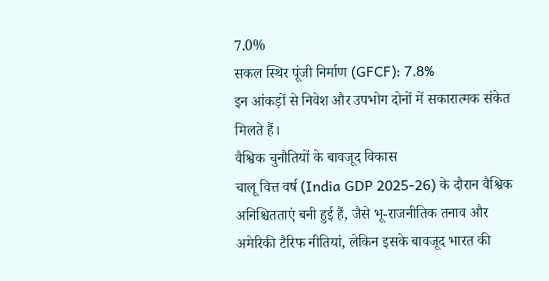7.0%
सकल स्थिर पूंजी निर्माण (GFCF): 7.8%
इन आंकड़ों से निवेश और उपभोग दोनों में सकारात्मक संकेत मिलते हैं।
वैश्विक चुनौतियों के बावजूद विकास
चालू वित्त वर्ष (India GDP 2025-26) के दौरान वैश्विक अनिश्चितताएं बनी हुई हैं, जैसे भू-राजनीतिक तनाव और अमेरिकी टैरिफ नीतियां, लेकिन इसके बावजूद भारत की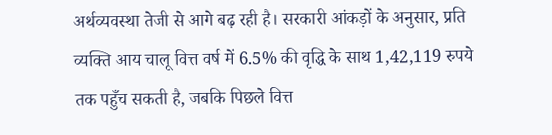अर्थव्यवस्था तेजी से आगे बढ़ रही है। सरकारी आंकड़ों के अनुसार, प्रति व्यक्ति आय चालू वित्त वर्ष में 6.5% की वृद्धि के साथ 1,42,119 रुपये तक पहुँच सकती है, जबकि पिछले वित्त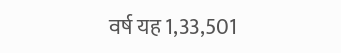वर्ष यह 1,33,501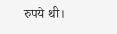रुपये थी।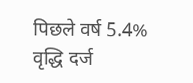पिछले वर्ष 5.4% वृद्धि दर्ज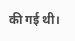की गई थी।